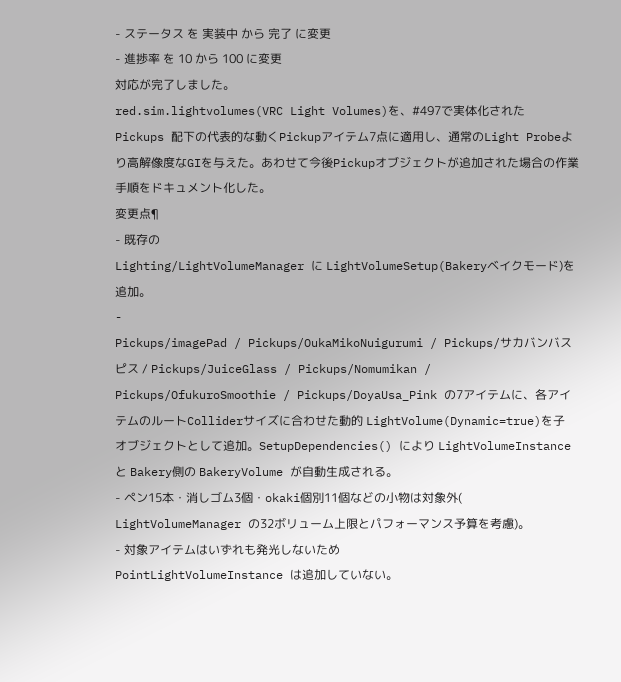- ステータス を 実装中 から 完了 に変更
- 進捗率 を 10 から 100 に変更
対応が完了しました。
red.sim.lightvolumes(VRC Light Volumes)を、#497で実体化された Pickups 配下の代表的な動くPickupアイテム7点に適用し、通常のLight Probeより高解像度なGIを与えた。あわせて今後Pickupオブジェクトが追加された場合の作業手順をドキュメント化した。
変更点¶
- 既存の
Lighting/LightVolumeManager に LightVolumeSetup(Bakeryベイクモード)を追加。
-
Pickups/imagePad / Pickups/OukaMikoNuigurumi / Pickups/サカバンバスピス / Pickups/JuiceGlass / Pickups/Nomumikan / Pickups/OfukuroSmoothie / Pickups/DoyaUsa_Pink の7アイテムに、各アイテムのルートColliderサイズに合わせた動的 LightVolume(Dynamic=true)を子オブジェクトとして追加。SetupDependencies() により LightVolumeInstance と Bakery側の BakeryVolume が自動生成される。
- ペン15本・消しゴム3個・okaki個別11個などの小物は対象外(
LightVolumeManager の32ボリューム上限とパフォーマンス予算を考慮)。
- 対象アイテムはいずれも発光しないため
PointLightVolumeInstance は追加していない。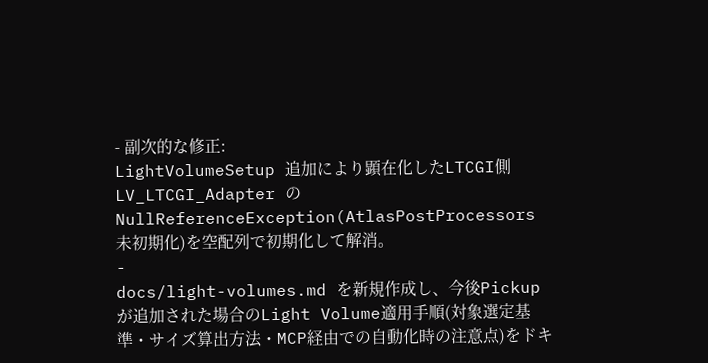- 副次的な修正:
LightVolumeSetup 追加により顕在化したLTCGI側 LV_LTCGI_Adapter の NullReferenceException(AtlasPostProcessors 未初期化)を空配列で初期化して解消。
-
docs/light-volumes.md を新規作成し、今後Pickupが追加された場合のLight Volume適用手順(対象選定基準・サイズ算出方法・MCP経由での自動化時の注意点)をドキ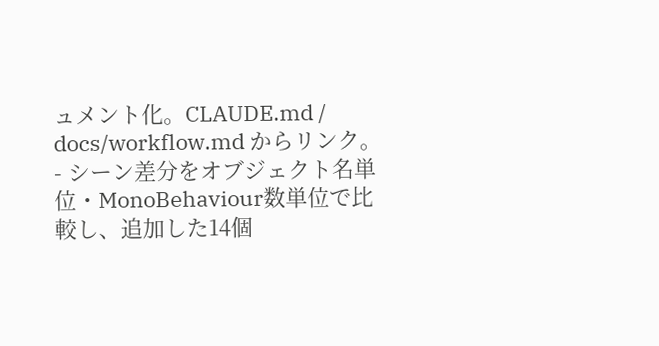ュメント化。CLAUDE.md / docs/workflow.md からリンク。
- シーン差分をオブジェクト名単位・MonoBehaviour数単位で比較し、追加した14個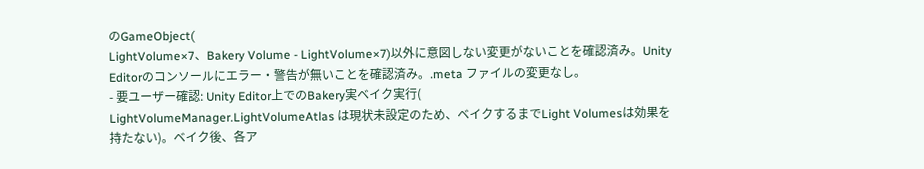のGameObject(
LightVolume×7、Bakery Volume - LightVolume×7)以外に意図しない変更がないことを確認済み。Unity Editorのコンソールにエラー・警告が無いことを確認済み。.meta ファイルの変更なし。
- 要ユーザー確認: Unity Editor上でのBakery実ベイク実行(
LightVolumeManager.LightVolumeAtlas は現状未設定のため、ベイクするまでLight Volumesは効果を持たない)。ベイク後、各ア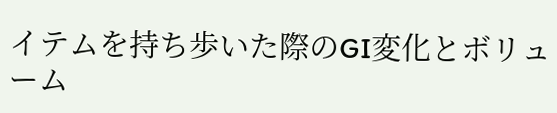イテムを持ち歩いた際のGI変化とボリューム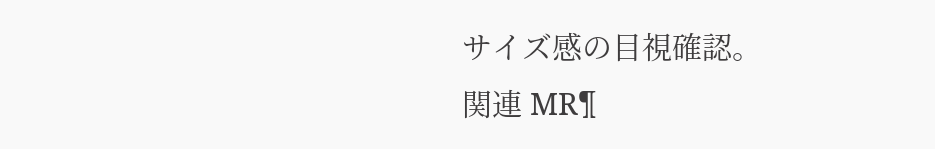サイズ感の目視確認。
関連 MR¶